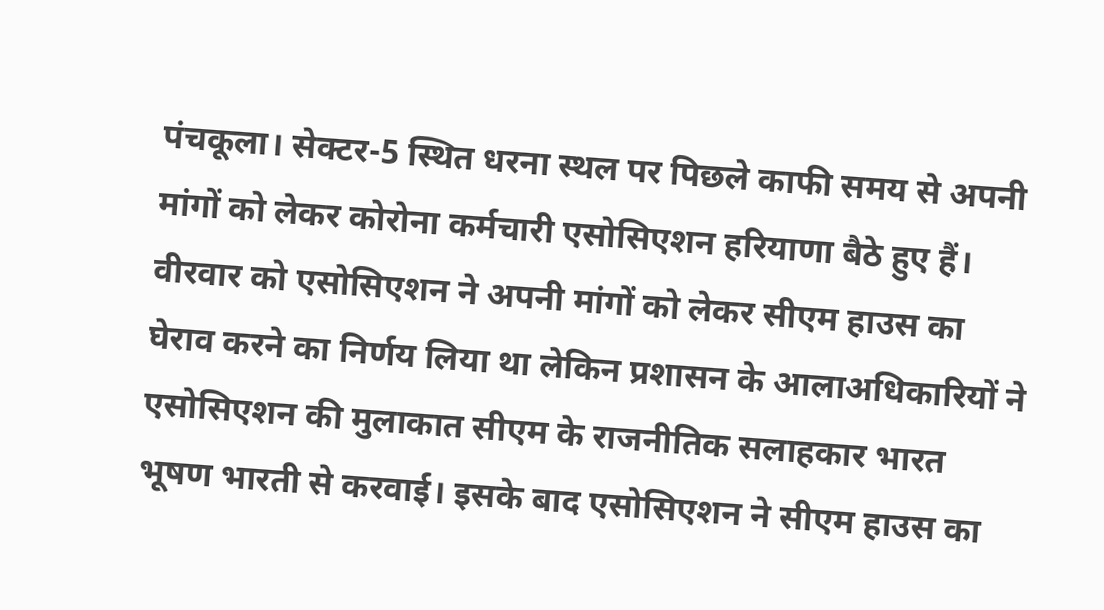पंचकूला। सेक्टर-5 स्थित धरना स्थल पर पिछले काफी समय से अपनी मांगों को लेकर कोरोना कर्मचारी एसोसिएशन हरियाणा बैठे हुए हैं। वीरवार को एसोसिएशन ने अपनी मांगों को लेकर सीएम हाउस का घेराव करने का निर्णय लिया था लेकिन प्रशासन के आलाअधिकारियों ने एसोसिएशन की मुलाकात सीएम के राजनीतिक सलाहकार भारत भूषण भारती से करवाई। इसके बाद एसोसिएशन ने सीएम हाउस का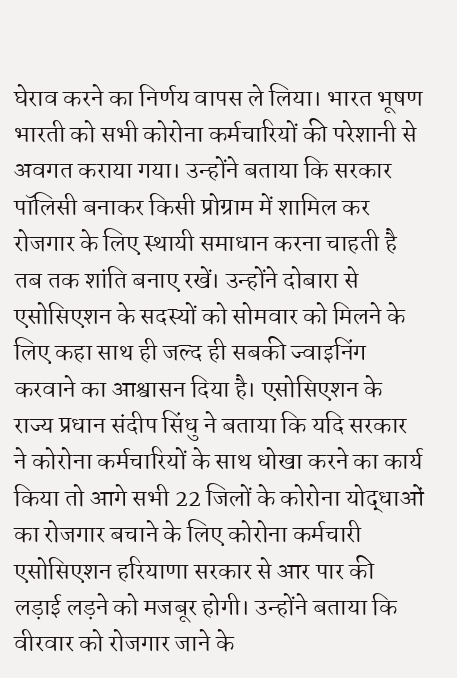घेराव करने का निर्णय वापस ले लिया। भारत भूषण भारती को सभी कोरोना कर्मचारियों की परेशानी से अवगत कराया गया। उन्होंने बताया कि सरकार पॉलिसी बनाकर किसी प्रोग्राम में शामिल कर रोजगार के लिए स्थायी समाधान करना चाहती है तब तक शांति बनाए रखें। उन्होंने दोबारा से एसोसिएशन के सदस्यों को सोमवार को मिलने के लिए कहा साथ ही जल्द ही सबकी ज्वाइनिंग करवाने का आश्वासन दिया है। एसोसिएशन के राज्य प्रधान संदीप सिंधु ने बताया कि यदि सरकार ने कोरोना कर्मचारियों के साथ धोखा करने का कार्य किया तो आगे सभी 22 जिलों के कोरोना योद्धाओं का रोजगार बचाने के लिए कोरोना कर्मचारी एसोसिएशन हरियाणा सरकार से आर पार की लड़ाई लड़ने को मजबूर होगी। उन्होंने बताया कि वीरवार को रोजगार जाने के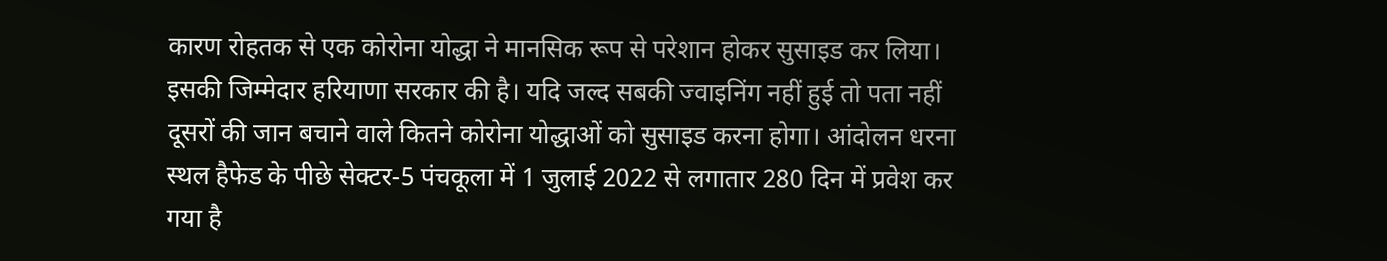कारण रोहतक से एक कोरोना योद्धा ने मानसिक रूप से परेशान होकर सुसाइड कर लिया। इसकी जिम्मेदार हरियाणा सरकार की है। यदि जल्द सबकी ज्वाइनिंग नहीं हुई तो पता नहीं दूसरों की जान बचाने वाले कितने कोरोना योद्धाओं को सुसाइड करना होगा। आंदोलन धरना स्थल हैफेड के पीछे सेक्टर-5 पंचकूला में 1 जुलाई 2022 से लगातार 280 दिन में प्रवेश कर गया है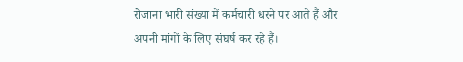रोजाना भारी संख्या में कर्मचारी धरने पर आते हैं और अपनी मांगों के लिए संघर्ष कर रहे हैं।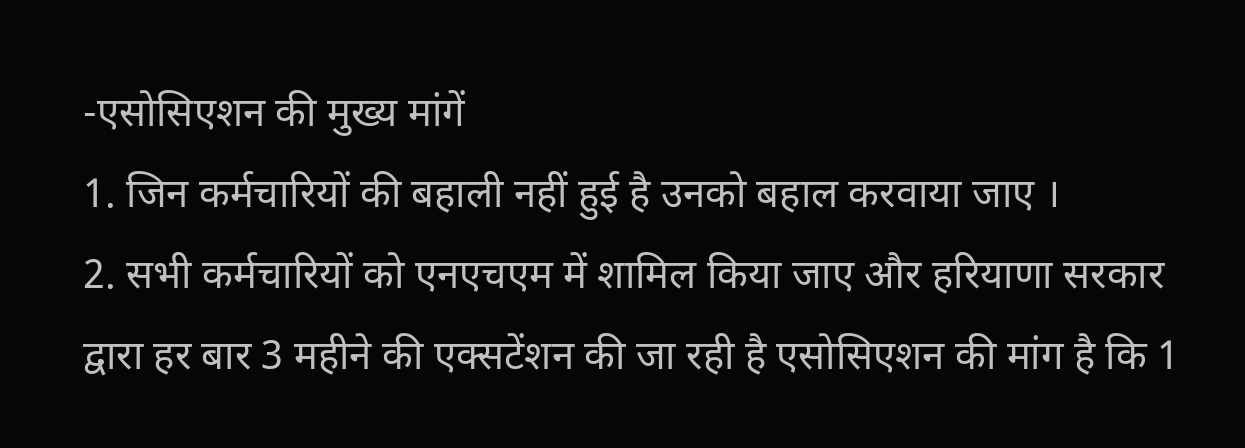-एसोसिएशन की मुख्य मांगें
1. जिन कर्मचारियों की बहाली नहीं हुई है उनको बहाल करवाया जाए ।
2. सभी कर्मचारियों को एनएचएम में शामिल किया जाए और हरियाणा सरकार द्वारा हर बार 3 महीने की एक्सटेंशन की जा रही है एसोसिएशन की मांग है कि 1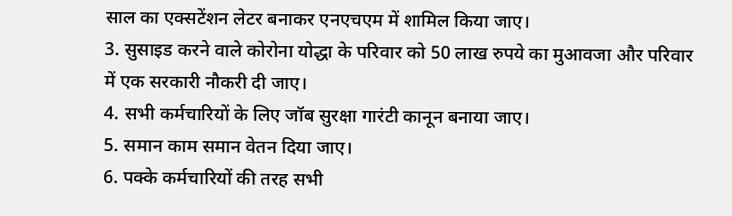साल का एक्सटेंशन लेटर बनाकर एनएचएम में शामिल किया जाए।
3. सुसाइड करने वाले कोरोना योद्धा के परिवार को 50 लाख रुपये का मुआवजा और परिवार में एक सरकारी नौकरी दी जाए।
4. सभी कर्मचारियों के लिए जॉब सुरक्षा गारंटी कानून बनाया जाए।
5. समान काम समान वेतन दिया जाए।
6. पक्के कर्मचारियों की तरह सभी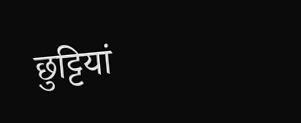छुट्टियां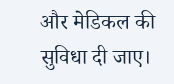और मेडिकल की सुविधा दी जाए।